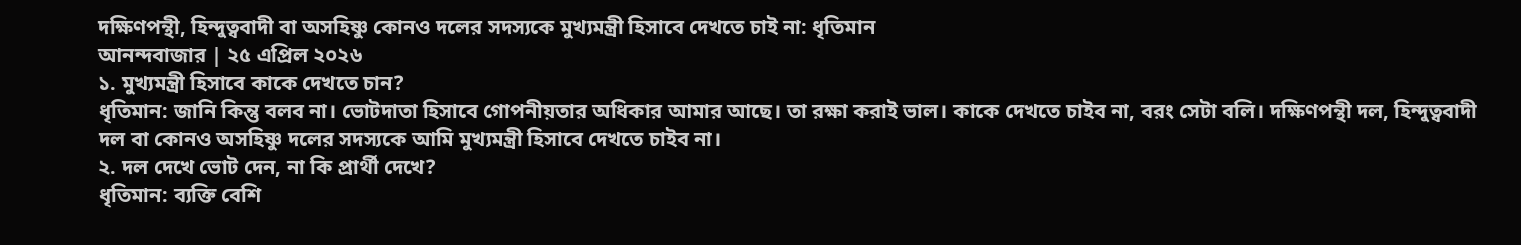দক্ষিণপন্থী, হিন্দুত্ববাদী বা অসহিষ্ণু কোনও দলের সদস্যকে মুখ্যমন্ত্রী হিসাবে দেখতে চাই না: ধৃতিমান
আনন্দবাজার | ২৫ এপ্রিল ২০২৬
১. মুখ্যমন্ত্রী হিসাবে কাকে দেখতে চান?
ধৃতিমান: জানি কিন্তু বলব না। ভোটদাতা হিসাবে গোপনীয়তার অধিকার আমার আছে। তা রক্ষা করাই ভাল। কাকে দেখতে চাইব না, বরং সেটা বলি। দক্ষিণপন্থী দল, হিন্দুত্ববাদী দল বা কোনও অসহিষ্ণু দলের সদস্যকে আমি মুখ্যমন্ত্রী হিসাবে দেখতে চাইব না।
২. দল দেখে ভোট দেন, না কি প্রার্থী দেখে?
ধৃতিমান: ব্যক্তি বেশি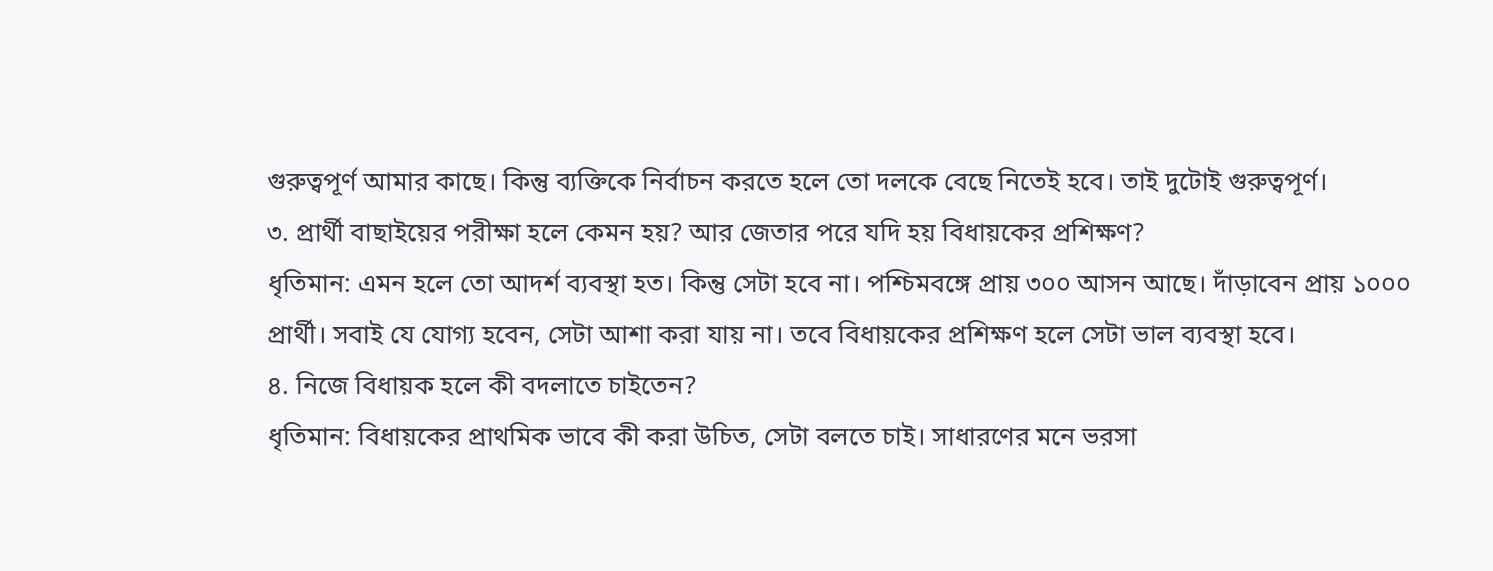গুরুত্বপূর্ণ আমার কাছে। কিন্তু ব্যক্তিকে নির্বাচন করতে হলে তো দলকে বেছে নিতেই হবে। তাই দুটোই গুরুত্বপূর্ণ।
৩. প্রার্থী বাছাইয়ের পরীক্ষা হলে কেমন হয়? আর জেতার পরে যদি হয় বিধায়কের প্রশিক্ষণ?
ধৃতিমান: এমন হলে তো আদর্শ ব্যবস্থা হত। কিন্তু সেটা হবে না। পশ্চিমবঙ্গে প্রায় ৩০০ আসন আছে। দাঁড়াবেন প্রায় ১০০০ প্রার্থী। সবাই যে যোগ্য হবেন, সেটা আশা করা যায় না। তবে বিধায়কের প্রশিক্ষণ হলে সেটা ভাল ব্যবস্থা হবে।
৪. নিজে বিধায়ক হলে কী বদলাতে চাইতেন?
ধৃতিমান: বিধায়কের প্রাথমিক ভাবে কী করা উচিত, সেটা বলতে চাই। সাধারণের মনে ভরসা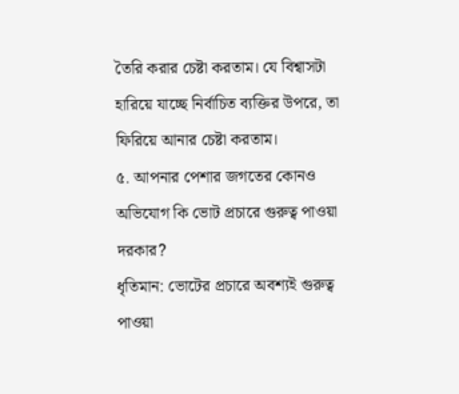তৈরি করার চেষ্টা করতাম। যে বিশ্বাসটা হারিয়ে যাচ্ছে নির্বাচিত ব্যক্তির উপরে, তা ফিরিয়ে আনার চেষ্টা করতাম।
৫. আপনার পেশার জগতের কোনও অভিযোগ কি ভোট প্রচারে গুরুত্ব পাওয়া দরকার?
ধৃতিমান: ভোটের প্রচারে অবশ্যই গুরুত্ব পাওয়া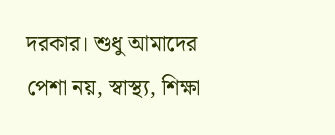দরকার। শুধু আমাদের পেশা নয়, স্বাস্থ্য, শিক্ষা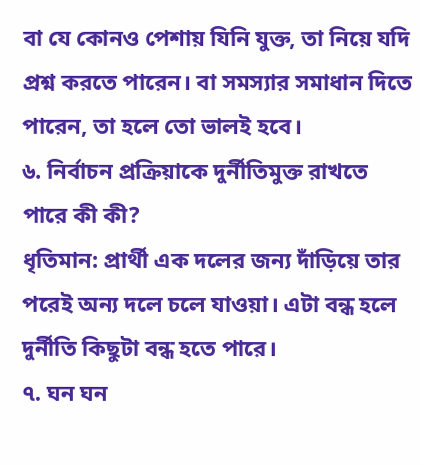বা যে কোনও পেশায় যিনি যুক্ত, তা নিয়ে যদি প্রশ্ন করতে পারেন। বা সমস্যার সমাধান দিতে পারেন, তা হলে তো ভালই হবে।
৬. নির্বাচন প্রক্রিয়াকে দুর্নীতিমুক্ত রাখতে পারে কী কী?
ধৃতিমান: প্রার্থী এক দলের জন্য দাঁড়িয়ে তার পরেই অন্য দলে চলে যাওয়া। এটা বন্ধ হলে দুর্নীতি কিছুটা বন্ধ হতে পারে।
৭. ঘন ঘন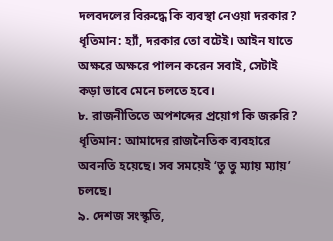দলবদলের বিরুদ্ধে কি ব্যবস্থা নেওয়া দরকার?
ধৃতিমান: হ্যাঁ, দরকার তো বটেই। আইন যাতে অক্ষরে অক্ষরে পালন করেন সবাই, সেটাই কড়া ভাবে মেনে চলতে হবে।
৮. রাজনীতিতে অপশব্দের প্রয়োগ কি জরুরি?
ধৃতিমান: আমাদের রাজনৈতিক ব্যবহারে অবনতি হয়েছে। সব সময়েই ‘তু তু ম্যায় ম্যায়’ চলছে।
৯. দেশজ সংস্কৃতি,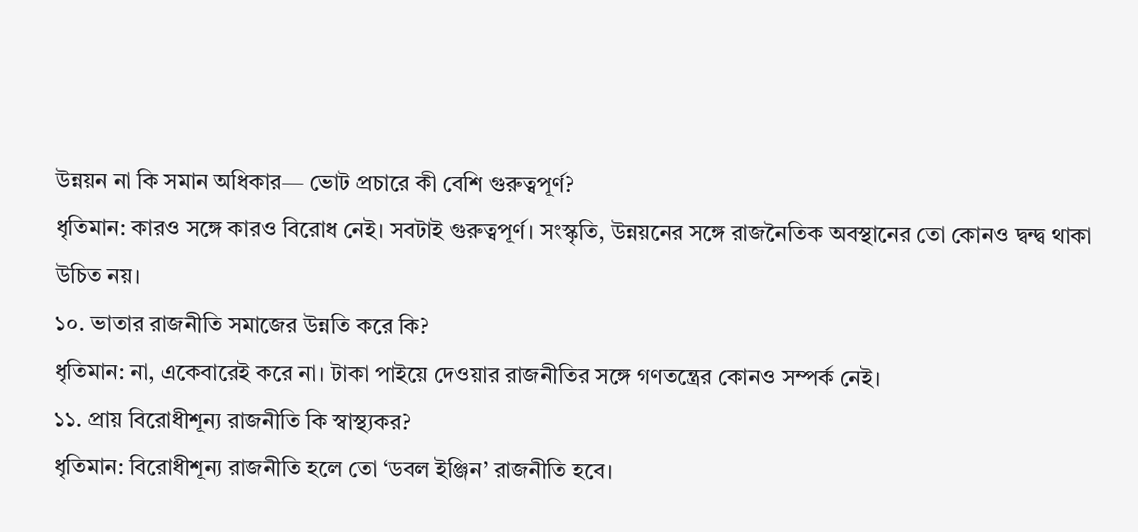উন্নয়ন না কি সমান অধিকার— ভোট প্রচারে কী বেশি গুরুত্বপূর্ণ?
ধৃতিমান: কারও সঙ্গে কারও বিরোধ নেই। সবটাই গুরুত্বপূর্ণ। সংস্কৃতি, উন্নয়নের সঙ্গে রাজনৈতিক অবস্থানের তো কোনও দ্বন্দ্ব থাকা উচিত নয়।
১০. ভাতার রাজনীতি সমাজের উন্নতি করে কি?
ধৃতিমান: না, একেবারেই করে না। টাকা পাইয়ে দেওয়ার রাজনীতির সঙ্গে গণতন্ত্রের কোনও সম্পর্ক নেই।
১১. প্রায় বিরোধীশূন্য রাজনীতি কি স্বাস্থ্যকর?
ধৃতিমান: বিরোধীশূন্য রাজনীতি হলে তো ‘ডবল ইঞ্জিন’ রাজনীতি হবে।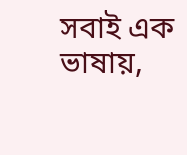সবাই এক ভাষায়,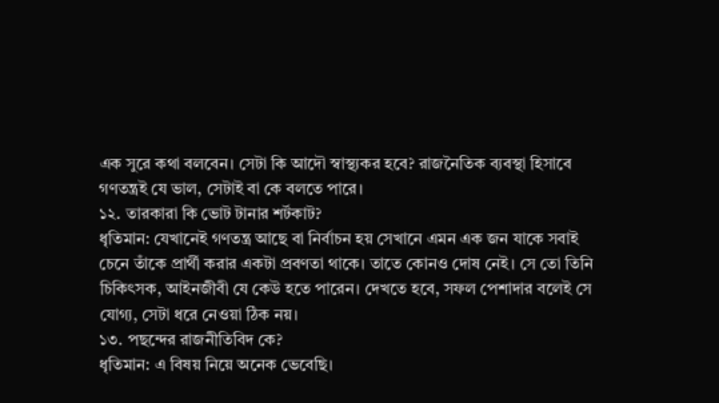এক সুরে কথা বলবেন। সেটা কি আদৌ স্বাস্থ্যকর হবে? রাজনৈতিক ব্যবস্থা হিসাবে গণতন্ত্রই যে ভাল, সেটাই বা কে বলতে পারে।
১২. তারকারা কি ভোট টানার শর্টকাট?
ধৃতিমান: যেখানেই গণতন্ত্র আছে বা নির্বাচন হয় সেখানে এমন এক জন যাকে সবাই চেনে তাঁকে প্রার্থী করার একটা প্রবণতা থাকে। তাতে কোনও দোষ নেই। সে তো তিনি চিকিৎসক, আইনজীবী যে কেউ হতে পারেন। দেখতে হবে, সফল পেশাদার বলেই সে যোগ্য, সেটা ধরে নেওয়া ঠিক নয়।
১৩. পছন্দের রাজনীতিবিদ কে?
ধৃতিমান: এ বিষয় নিয়ে অনেক ভেবেছি।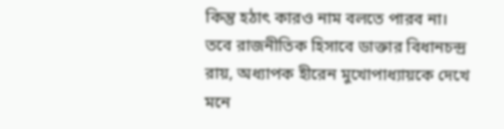কিন্তু হঠাৎ কারও নাম বলতে পারব না। তবে রাজনীতিক হিসাবে ডাক্তার বিধানচন্দ্র রায়, অধ্যাপক হীরেন মুখোপাধ্যায়কে দেখে মনে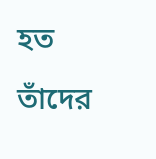হত তাঁদের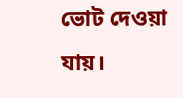ভোট দেওয়া যায়।